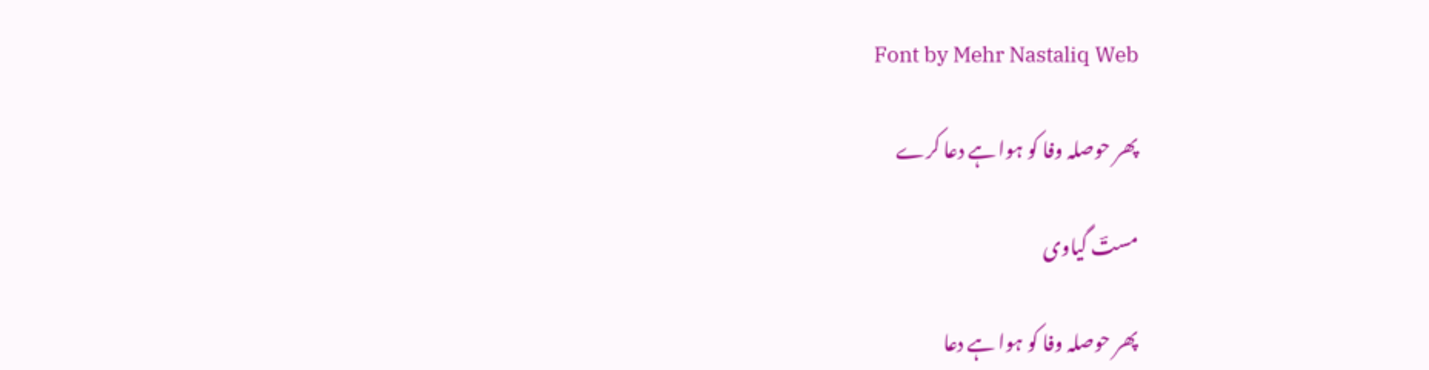Font by Mehr Nastaliq Web

پھر حوصلہ وفا کو ہوا ہے دعا کرے

مستؔ گیاوی

پھر حوصلہ وفا کو ہوا ہے دعا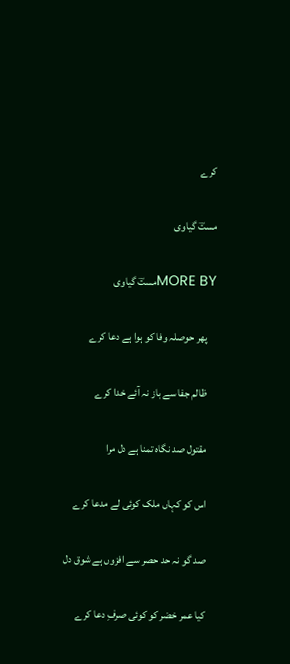کرے

مستؔ گیاوی

MORE BYمستؔ گیاوی

    پھر حوصلہ وفا کو ہوا ہے دعا کرے

    ظالم جفا سے باز نہ آئے خدا کرے

    مقتول صد نگاہ تمنا ہے دل مرا

    اس کو کہاں ملک کوئی لے مدعا کرے

    صد گو نہ حد حصر سے افزوں ہے شوق دل

    کیا عمر خضر کو کوئی صرفِ دعا کرے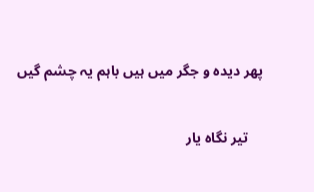پھر دیدہ و جگر میں ہیں باہم یہ چشم گیں

    تیر نگاہ یار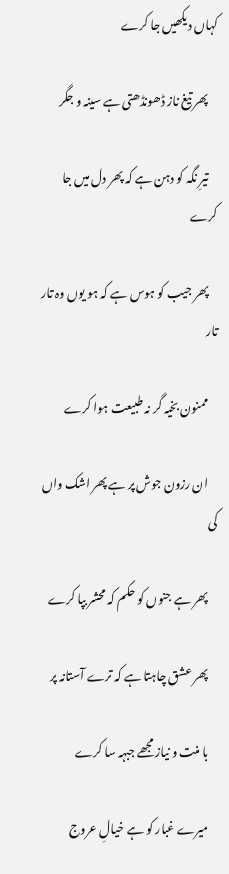کہاں دیکھیں جا کرے

    پھر تیغ ناز ڈھونڈھتی ہے سینہ و جگر

    تیرِ نگہ کو دہن ہے کہ پھر دل میں جا کرے

    پھر جیب کو ہوس ہے کہ ہو یوں وہ تار تار

    ممنون بخیہ گر نہ طبیعت ہوا کرے

    ان رزون جوش پر ہے پھر اشک واں کی

    پھر ہے جنوں کو حکم کہ محشر بپا کرے

    پھر عشق چاہتا ہے کہ ترے آستانہ پر

    با منت و نیاز مجھے جبہہ سا کرے

    میرے غبار کو ہے خیالِ عروج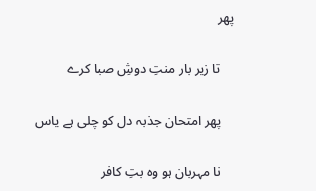پھر

    تا زیر بار منتِ دوشِ صبا کرے

    پھر امتحان جذبہ دل کو چلی ہے یاس

    نا مہربان ہو وہ بتِ کافر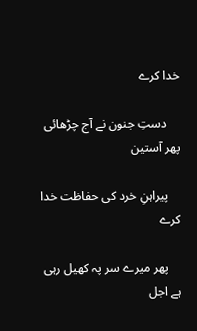خدا کرے

    دستِ جنون نے آج چڑھائی پھر آستین

    پیراہنِ خرد کی حفاظت خدا کرے

    پھر میرے سر پہ کھیل رہی ہے اجل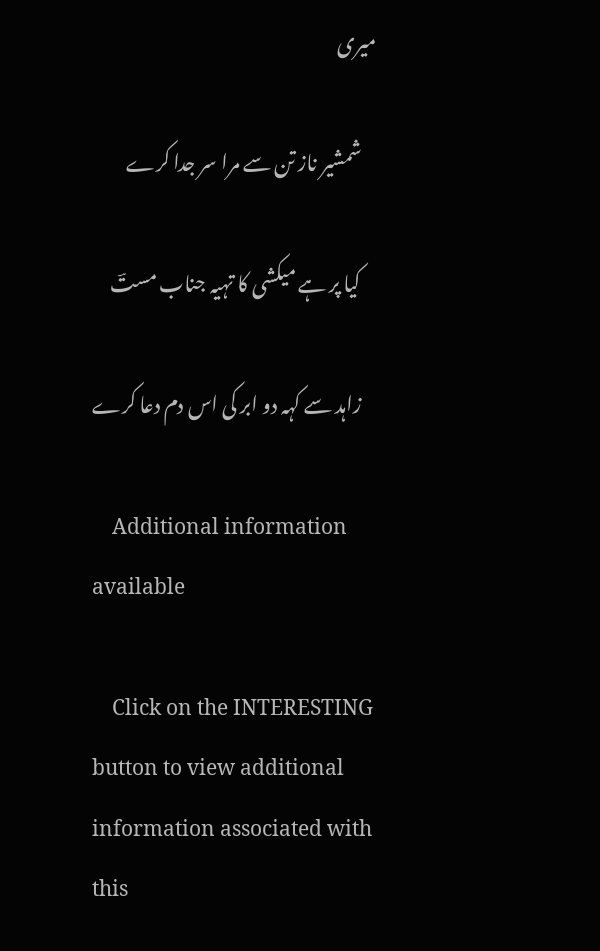میری

    شمشیر ناز تن سے مرا سر جدا کرے

    کیا پر ہے میکشی کا تہیہ جناب مستؔ

    زاہد سے کہہ دو ابر کی اس دم دعا کرے

    Additional information available

    Click on the INTERESTING button to view additional information associated with this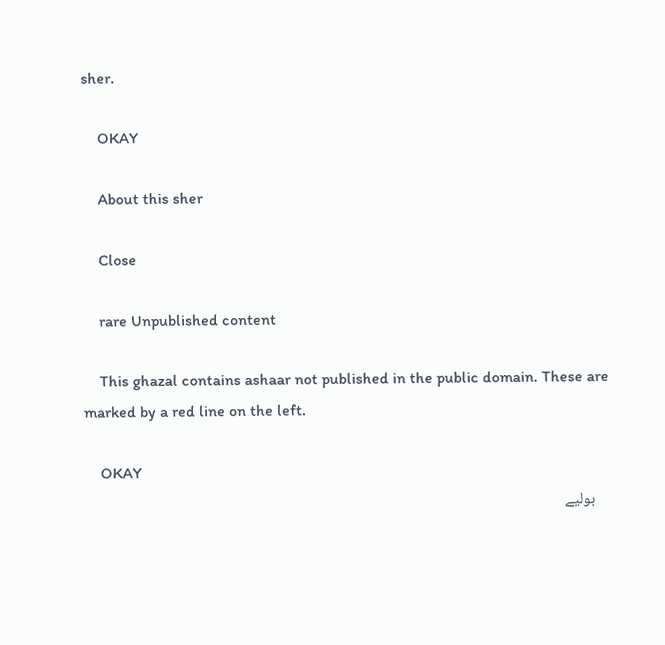sher.

    OKAY

    About this sher

    Close

    rare Unpublished content

    This ghazal contains ashaar not published in the public domain. These are marked by a red line on the left.

    OKAY
    بولیے